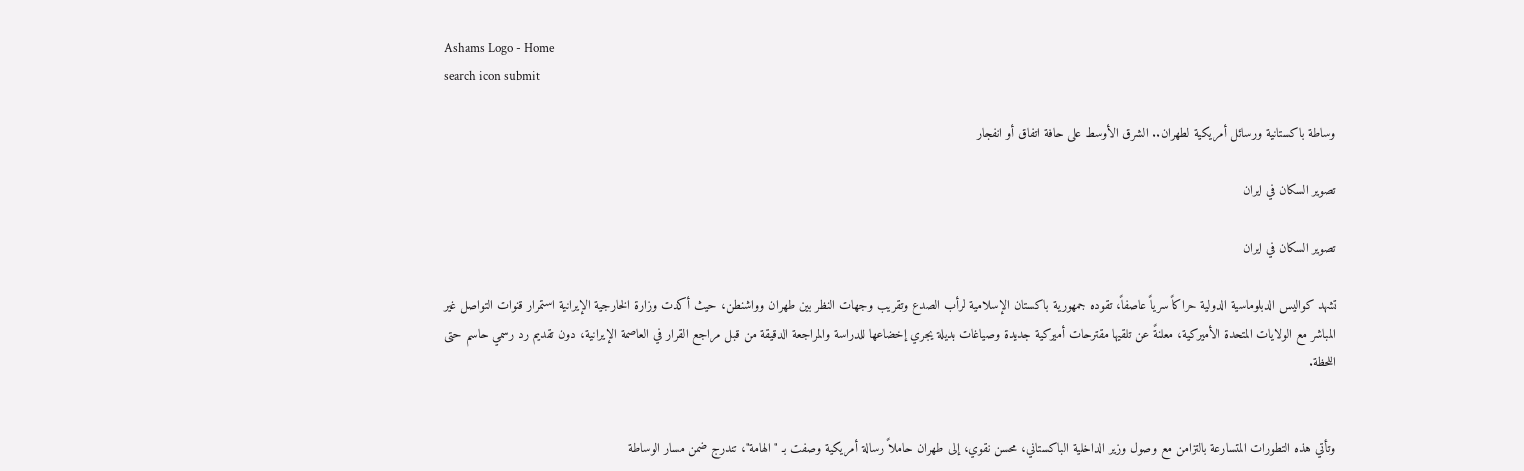Ashams Logo - Home
search icon submit

وساطة باكستانية ورسائل أمريكية لطهران.. الشرق الأوسط على حافة اتفاق أو انفجار

تصوير السكان في ايران

تصوير السكان في ايران

تشهد كواليس الدبلوماسية الدولية حراكاً سرياً عاصفاً، تقوده جمهورية باكستان الإسلامية لرأب الصدع وتقريب وجهات النظر بين طهران وواشنطن، حيث أكدت وزارة الخارجية الإيرانية استمرار قنوات التواصل غير المباشر مع الولايات المتحدة الأميركية، معلنةً عن تلقيها مقترحات أميركية جديدة وصياغات بديلة يجري إخضاعها للدراسة والمراجعة الدقيقة من قبل مراجع القرار في العاصمة الإيرانية، دون تقديم رد رسمي حاسم حتى اللحظة.


وتأتي هذه التطورات المتسارعة بالتزامن مع وصول وزير الداخلية الباكستاني، محسن نقوي، إلى طهران حاملاً رسالة أمريكية وصفت بـ "الهامة"، تندرج ضمن مسار الوساطة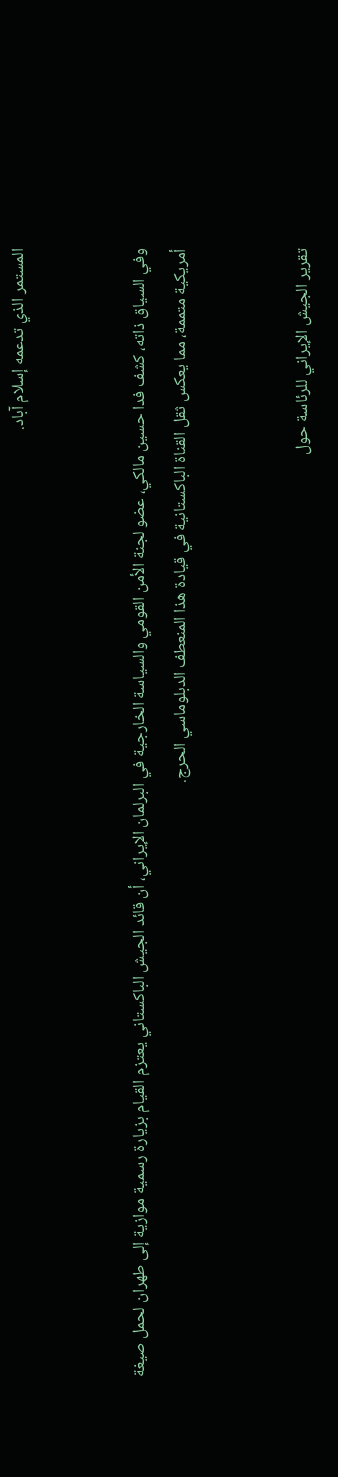المستمر الذي تدعمه إسلام آباد.


وفي السياق ذاته، كشف فدا حسين مالكي، عضو لجنة الأمن القومي والسياسة الخارجية في البرلمان الإيراني، أن قائد الجيش الباكستاني يعتزم القيام بزيارة رسمية موازية إلى طهران لحمل صيغة أمريكية متممة، مما يعكس ثقل القناة الباكستانية في قيادة هذا المنعطف الدبلوماسي الحرج.


تقرير الجيش الإيراني للرئاسة حول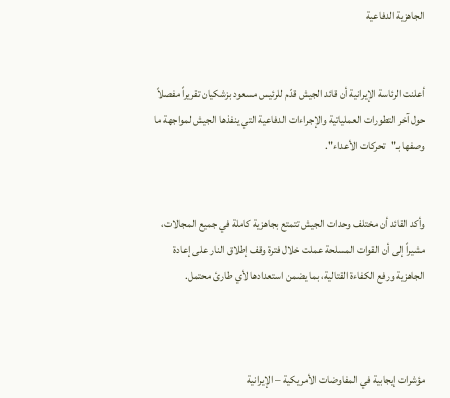الجاهزية الدفاعية


أعلنت الرئاسة الإيرانية أن قائد الجيش قدّم للرئيس مسعود بزشكيان تقريراً مفصلاً حول آخر التطورات العملياتية والإجراءات الدفاعية التي ينفذها الجيش لمواجهة ما وصفها بـ"تحركات الأعداء".


وأكد القائد أن مختلف وحدات الجيش تتمتع بجاهزية كاملة في جميع المجالات، مشيراً إلى أن القوات المسلحة عملت خلال فترة وقف إطلاق النار على إعادة الجاهزية ورفع الكفاءة القتالية، بما يضمن استعدادها لأي طارئ محتمل.



مؤشرات إيجابية في المفاوضات الأمريكية – الإيرانية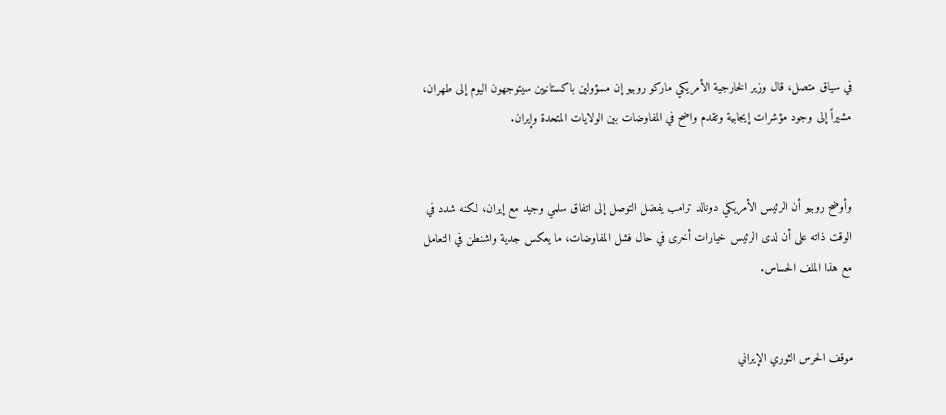في سياق متصل، قال وزير الخارجية الأمريكي ماركو روبيو إن مسؤولين باكستانيين سيتوجهون اليوم إلى طهران، مشيراً إلى وجود مؤشرات إيجابية وتقدم واضح في المفاوضات بين الولايات المتحدة وإيران.


وأوضح روبيو أن الرئيس الأمريكي دونالد ترامب يفضل التوصل إلى اتفاق سلمي وجيد مع إيران، لكنه شدد في الوقت ذاته على أن لدى الرئيس خيارات أخرى في حال فشل المفاوضات، ما يعكس جدية واشنطن في التعامل مع هذا الملف الحساس.


موقف الحرس الثوري الإيراني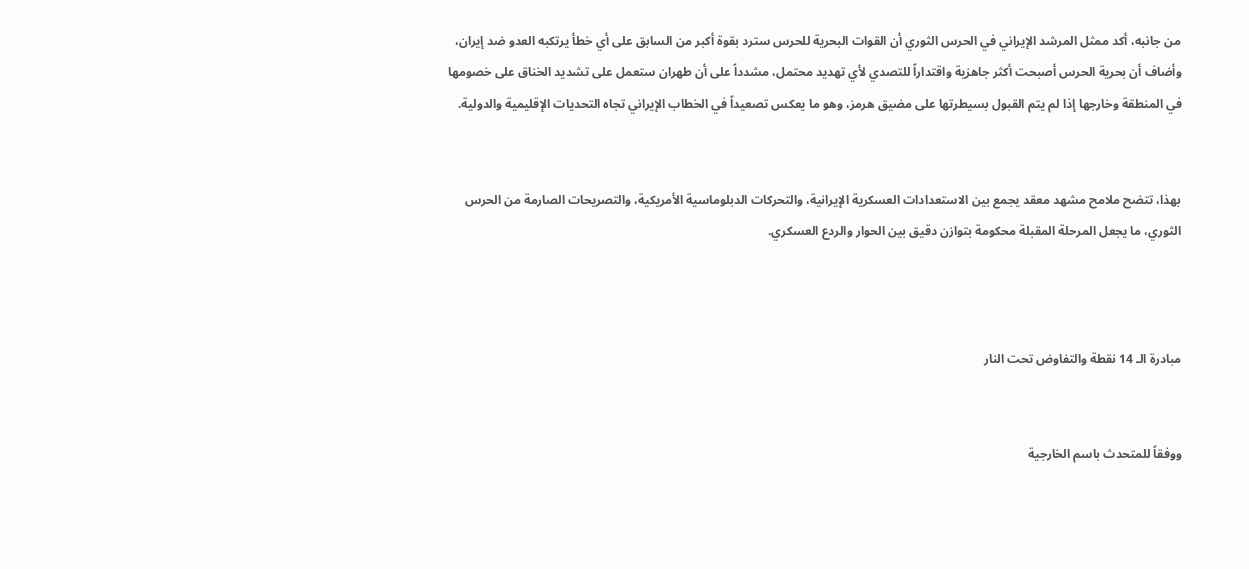من جانبه، أكد ممثل المرشد الإيراني في الحرس الثوري أن القوات البحرية للحرس سترد بقوة أكبر من السابق على أي خطأ يرتكبه العدو ضد إيران، وأضاف أن بحرية الحرس أصبحت أكثر جاهزية واقتداراً للتصدي لأي تهديد محتمل، مشدداً على أن طهران ستعمل على تشديد الخناق على خصومها في المنطقة وخارجها إذا لم يتم القبول بسيطرتها على مضيق هرمز، وهو ما يعكس تصعيداً في الخطاب الإيراني تجاه التحديات الإقليمية والدولية.


بهذا، تتضح ملامح مشهد معقد يجمع بين الاستعدادات العسكرية الإيرانية، والتحركات الدبلوماسية الأمريكية، والتصريحات الصارمة من الحرس الثوري، ما يجعل المرحلة المقبلة محكومة بتوازن دقيق بين الحوار والردع العسكري.



مبادرة الـ 14 نقطة والتفاوض تحت النار


ووفقاً للمتحدث باسم الخارجية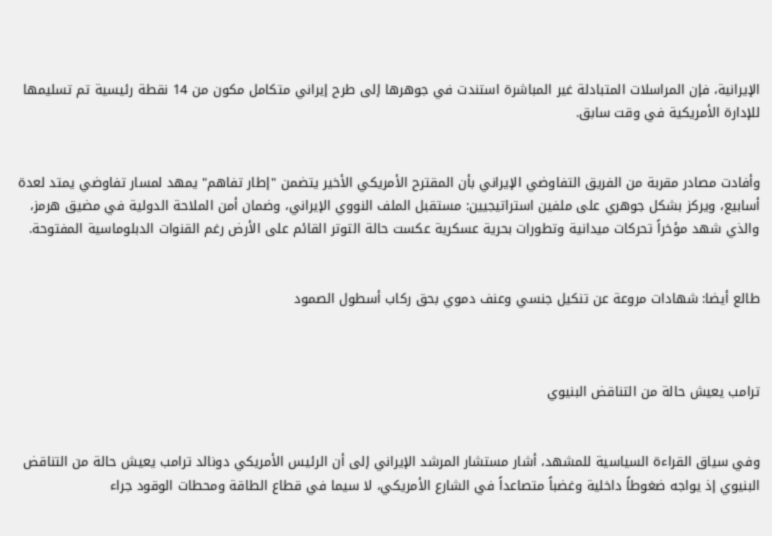الإيرانية، فإن المراسلات المتبادلة غير المباشرة استندت في جوهرها إلى طرح إيراني متكامل مكون من 14 نقطة رئيسية تم تسليمها للإدارة الأمريكية في وقت سابق.


وأفادت مصادر مقربة من الفريق التفاوضي الإيراني بأن المقترح الأمريكي الأخير يتضمن "إطار تفاهم" يمهد لمسار تفاوضي يمتد لعدة أسابيع، ويركز بشكل جوهري على ملفين استراتيجيين: مستقبل الملف النووي الإيراني، وضمان أمن الملاحة الدولية في مضيق هرمز، والذي شهد مؤخراً تحركات ميدانية وتطورات بحرية عسكرية عكست حالة التوتر القائم على الأرض رغم القنوات الدبلوماسية المفتوحة.


طالع أيضا: شهادات مروعة عن تنكيل جنسي وعنف دموي بحق ركاب أسطول الصمود



ترامب يعيش حالة من التناقض البنيوي


وفي سياق القراءة السياسية للمشهد، أشار مستشار المرشد الإيراني إلى أن الرئيس الأمريكي دونالد ترامب يعيش حالة من التناقض البنيوي إذ يواجه ضغوطاً داخلية وغضباً متصاعداً في الشارع الأمريكي، لا سيما في قطاع الطاقة ومحطات الوقود جراء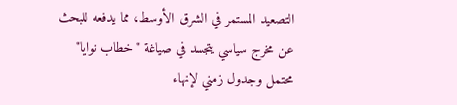التصعيد المستمر في الشرق الأوسط، مما يدفعه للبحث عن مخرج سياسي يتجسد في صياغة "خطاب نوايا" محتمل وجدول زمني لإنهاء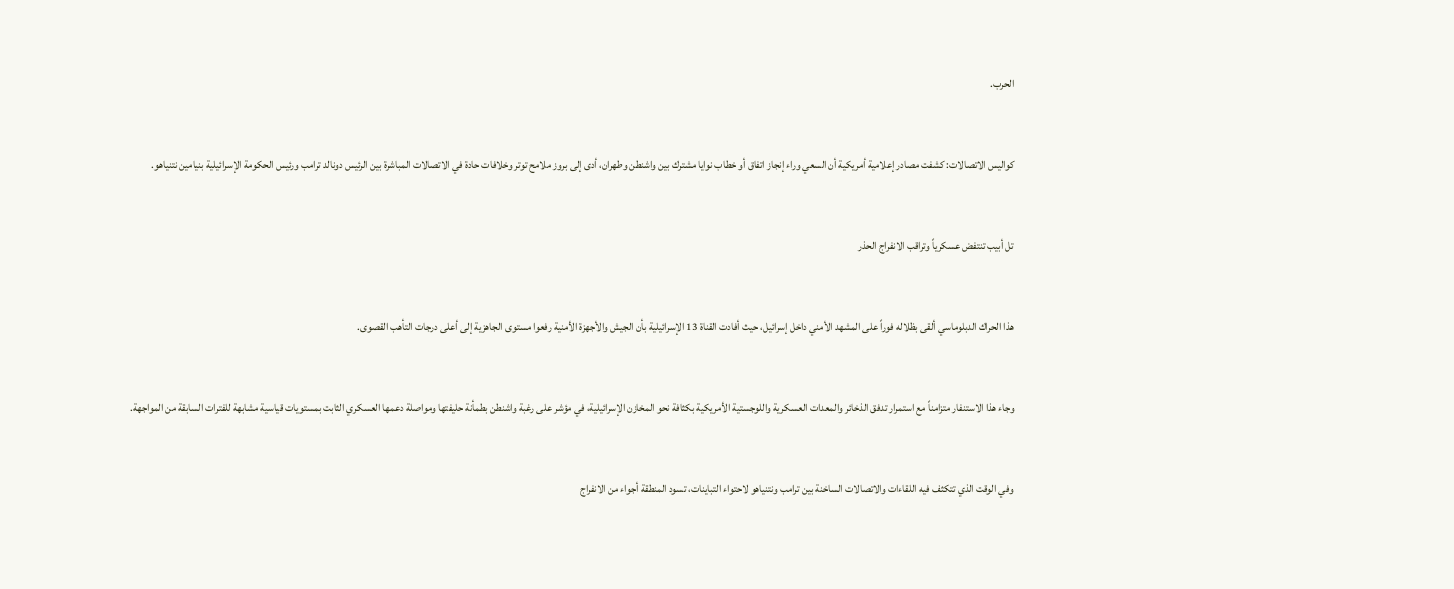الحرب.


كواليس الاتصالات: كشفت مصادر إعلامية أمريكية أن السعي وراء إنجاز اتفاق أو خطاب نوايا مشترك بين واشنطن وطهران، أدى إلى بروز ملامح توتر وخلافات حادة في الاتصالات المباشرة بين الرئيس دونالد ترامب ورئيس الحكومة الإسرائيلية بنيامين نتنياهو.


تل أبيب تنتفض عسكرياً وتراقب الانفراج الحذر


هذا الحراك الدبلوماسي ألقى بظلاله فوراً على المشهد الأمني داخل إسرائيل، حيث أفادت القناة 13 الإسرائيلية بأن الجيش والأجهزة الأمنية رفعوا مستوى الجاهزية إلى أعلى درجات التأهب القصوى.


وجاء هذا الاستنفار متزامناً مع استمرار تدفق الذخائر والمعدات العسكرية واللوجستية الأمريكية بكثافة نحو المخازن الإسرائيلية، في مؤشر على رغبة واشنطن بطمأنة حليفتها ومواصلة دعمها العسكري الثابت بمستويات قياسية مشابهة للفترات السابقة من المواجهة.


وفي الوقت الذي تتكثف فيه اللقاءات والاتصالات الساخنة بين ترامب ونتنياهو لاحتواء التباينات، تسود المنطقة أجواء من الانفراج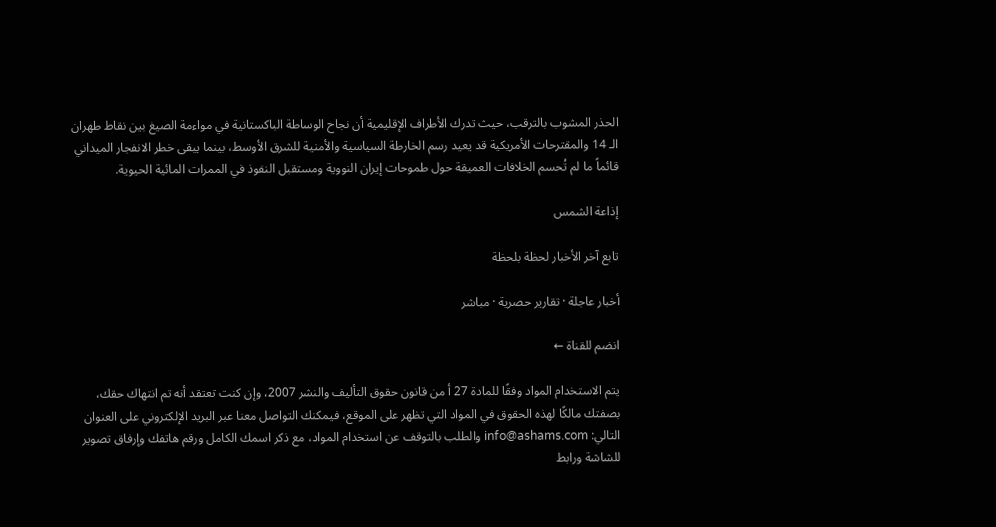الحذر المشوب بالترقب، حيث تدرك الأطراف الإقليمية أن نجاح الوساطة الباكستانية في مواءمة الصيغ بين نقاط طهران الـ 14 والمقترحات الأمريكية قد يعيد رسم الخارطة السياسية والأمنية للشرق الأوسط، بينما يبقى خطر الانفجار الميداني قائماً ما لم تُحسم الخلافات العميقة حول طموحات إيران النووية ومستقبل النفوذ في الممرات المائية الحيوية.

إذاعة الشمس

تابع آخر الأخبار لحظة بلحظة

أخبار عاجلة · تقارير حصرية · مباشر

انضم للقناة ←

يتم الاستخدام المواد وفقًا للمادة 27 أ من قانون حقوق التأليف والنشر 2007، وإن كنت تعتقد أنه تم انتهاك حقك، بصفتك مالكًا لهذه الحقوق في المواد التي تظهر على الموقع، فيمكنك التواصل معنا عبر البريد الإلكتروني على العنوان التالي: info@ashams.com والطلب بالتوقف عن استخدام المواد، مع ذكر اسمك الكامل ورقم هاتفك وإرفاق تصوير للشاشة ورابط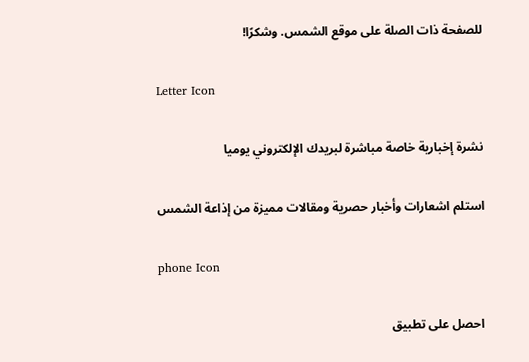للصفحة ذات الصلة على موقع الشمس. وشكرًا!

Letter Icon

نشرة إخبارية خاصة مباشرة لبريدك الإلكتروني يوميا

استلم اشعارات وأخبار حصرية ومقالات مميزة من إذاعة الشمس

phone Icon

احصل على تطبيق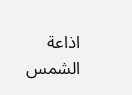اذاعة الشمس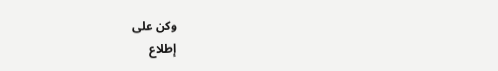وكن على
إطلاع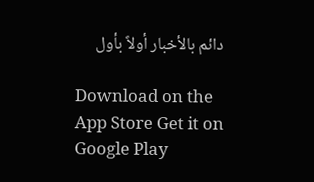دائم بالأخبار أولاً بأول

Download on the App Store Get it on Google Play